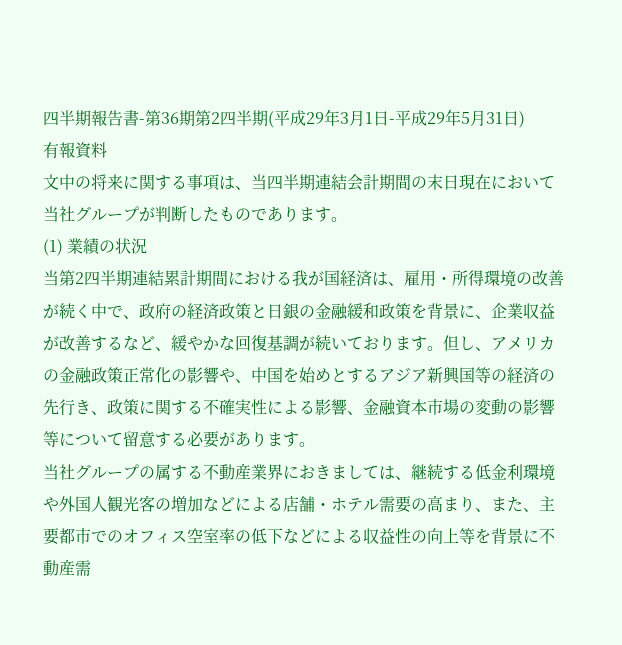四半期報告書-第36期第2四半期(平成29年3月1日-平成29年5月31日)
有報資料
文中の将来に関する事項は、当四半期連結会計期間の末日現在において当社グループが判断したものであります。
(1) 業績の状況
当第2四半期連結累計期間における我が国経済は、雇用・所得環境の改善が続く中で、政府の経済政策と日銀の金融緩和政策を背景に、企業収益が改善するなど、緩やかな回復基調が続いております。但し、アメリカの金融政策正常化の影響や、中国を始めとするアジア新興国等の経済の先行き、政策に関する不確実性による影響、金融資本市場の変動の影響等について留意する必要があります。
当社グループの属する不動産業界におきましては、継続する低金利環境や外国人観光客の増加などによる店舗・ホテル需要の高まり、また、主要都市でのオフィス空室率の低下などによる収益性の向上等を背景に不動産需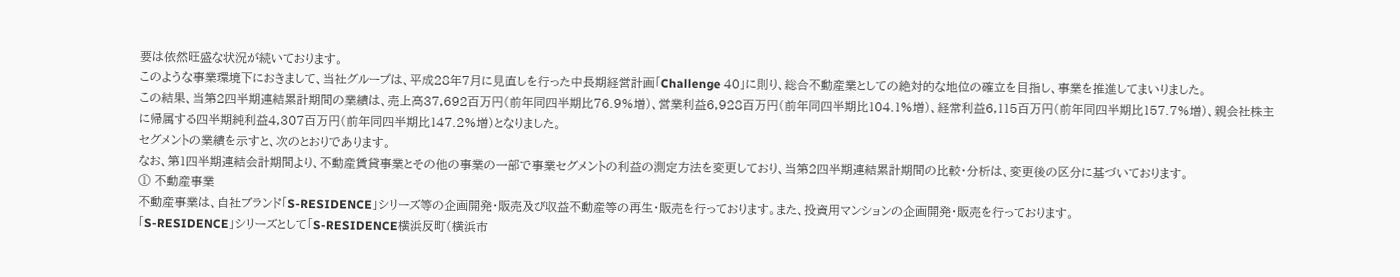要は依然旺盛な状況が続いております。
このような事業環境下におきまして、当社グループは、平成28年7月に見直しを行った中長期経営計画「Challenge 40」に則り、総合不動産業としての絶対的な地位の確立を目指し、事業を推進してまいりました。
この結果、当第2四半期連結累計期間の業績は、売上高37,692百万円(前年同四半期比76.9%増)、営業利益6,928百万円(前年同四半期比104.1%増)、経常利益6,115百万円(前年同四半期比157.7%増)、親会社株主に帰属する四半期純利益4,307百万円(前年同四半期比147.2%増)となりました。
セグメントの業績を示すと、次のとおりであります。
なお、第1四半期連結会計期間より、不動産賃貸事業とその他の事業の一部で事業セグメントの利益の測定方法を変更しており、当第2四半期連結累計期間の比較・分析は、変更後の区分に基づいております。
① 不動産事業
不動産事業は、自社ブランド「S-RESIDENCE」シリーズ等の企画開発・販売及び収益不動産等の再生・販売を行っております。また、投資用マンションの企画開発・販売を行っております。
「S-RESIDENCE」シリーズとして「S-RESIDENCE横浜反町(横浜市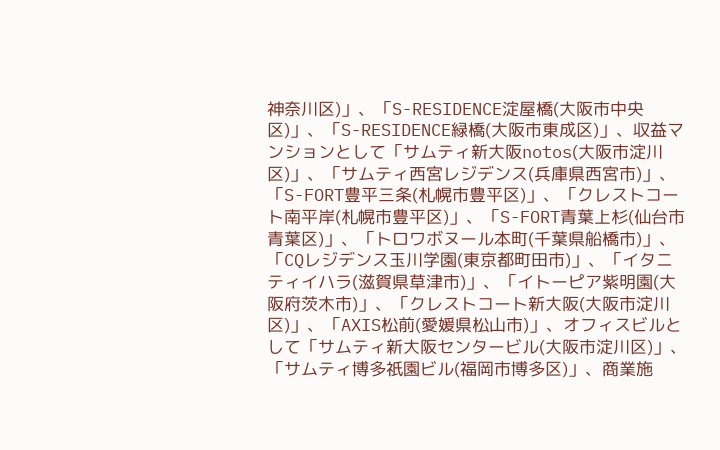神奈川区)」、「S-RESIDENCE淀屋橋(大阪市中央区)」、「S-RESIDENCE緑橋(大阪市東成区)」、収益マンションとして「サムティ新大阪notos(大阪市淀川区)」、「サムティ西宮レジデンス(兵庫県西宮市)」、「S-FORT豊平三条(札幌市豊平区)」、「クレストコート南平岸(札幌市豊平区)」、「S-FORT青葉上杉(仙台市青葉区)」、「トロワボヌール本町(千葉県船橋市)」、「CQレジデンス玉川学園(東京都町田市)」、「イタニティイハラ(滋賀県草津市)」、「イトーピア紫明園(大阪府茨木市)」、「クレストコート新大阪(大阪市淀川区)」、「AXIS松前(愛媛県松山市)」、オフィスビルとして「サムティ新大阪センタービル(大阪市淀川区)」、「サムティ博多祇園ビル(福岡市博多区)」、商業施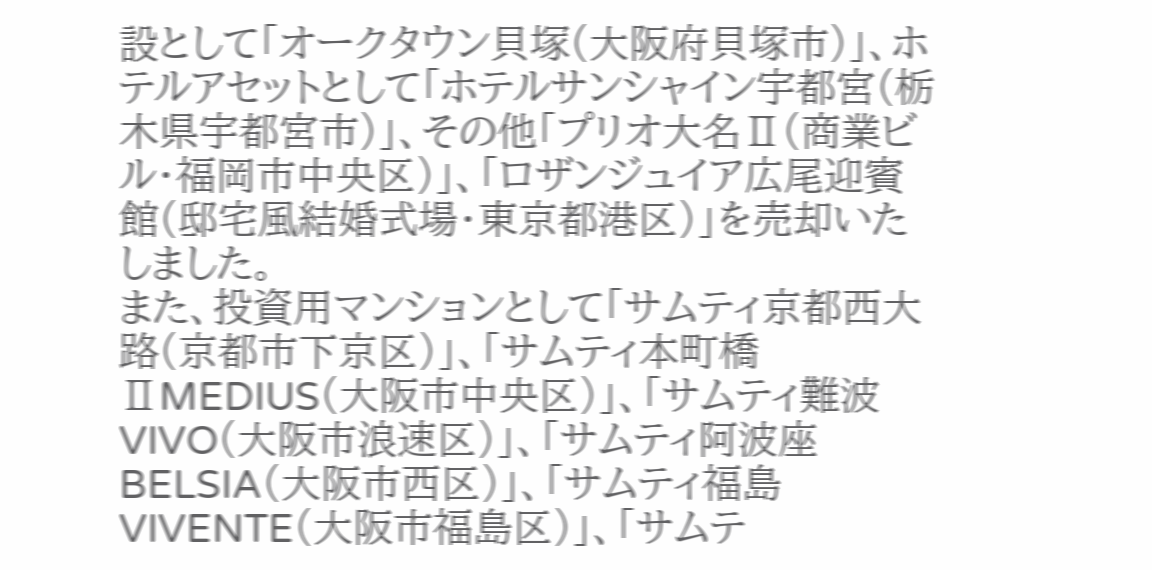設として「オークタウン貝塚(大阪府貝塚市)」、ホテルアセットとして「ホテルサンシャイン宇都宮(栃木県宇都宮市)」、その他「プリオ大名Ⅱ(商業ビル・福岡市中央区)」、「ロザンジュイア広尾迎賓館(邸宅風結婚式場・東京都港区)」を売却いたしました。
また、投資用マンションとして「サムティ京都西大路(京都市下京区)」、「サムティ本町橋ⅡMEDIUS(大阪市中央区)」、「サムティ難波VIVO(大阪市浪速区)」、「サムティ阿波座BELSIA(大阪市西区)」、「サムティ福島VIVENTE(大阪市福島区)」、「サムテ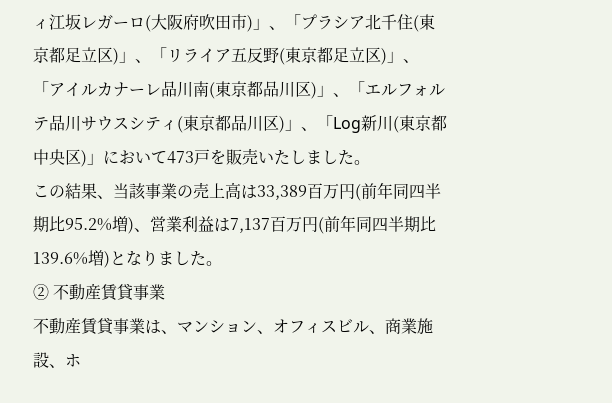ィ江坂レガーロ(大阪府吹田市)」、「プラシア北千住(東京都足立区)」、「リライア五反野(東京都足立区)」、「アイルカナーレ品川南(東京都品川区)」、「エルフォルテ品川サウスシティ(東京都品川区)」、「Log新川(東京都中央区)」において473戸を販売いたしました。
この結果、当該事業の売上高は33,389百万円(前年同四半期比95.2%増)、営業利益は7,137百万円(前年同四半期比139.6%増)となりました。
② 不動産賃貸事業
不動産賃貸事業は、マンション、オフィスビル、商業施設、ホ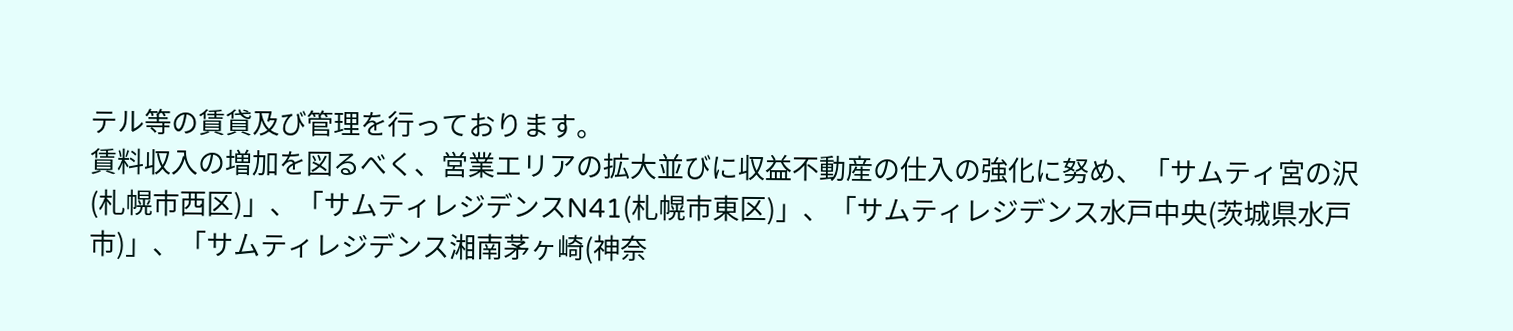テル等の賃貸及び管理を行っております。
賃料収入の増加を図るべく、営業エリアの拡大並びに収益不動産の仕入の強化に努め、「サムティ宮の沢(札幌市西区)」、「サムティレジデンスN41(札幌市東区)」、「サムティレジデンス水戸中央(茨城県水戸市)」、「サムティレジデンス湘南茅ヶ崎(神奈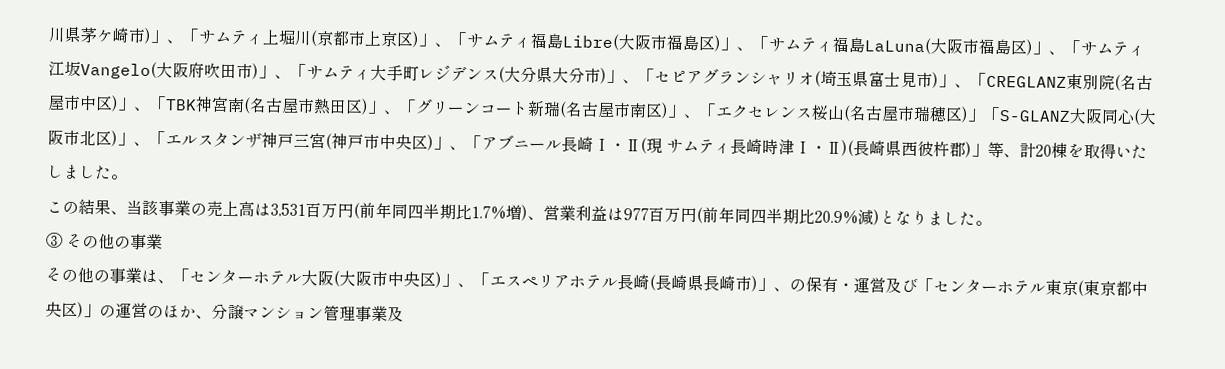川県茅ケ崎市)」、「サムティ上堀川(京都市上京区)」、「サムティ福島Libre(大阪市福島区)」、「サムティ福島LaLuna(大阪市福島区)」、「サムティ江坂Vangelo(大阪府吹田市)」、「サムティ大手町レジデンス(大分県大分市)」、「セピアグランシャリオ(埼玉県富士見市)」、「CREGLANZ東別院(名古屋市中区)」、「TBK神宮南(名古屋市熱田区)」、「グリーンコート新瑞(名古屋市南区)」、「エクセレンス桜山(名古屋市瑞穂区)」「S-GLANZ大阪同心(大阪市北区)」、「エルスタンザ神戸三宮(神戸市中央区)」、「アブニール長崎Ⅰ・Ⅱ(現 サムティ長崎時津Ⅰ・Ⅱ)(長崎県西彼杵郡)」等、計20棟を取得いたしました。
この結果、当該事業の売上高は3,531百万円(前年同四半期比1.7%増)、営業利益は977百万円(前年同四半期比20.9%減)となりました。
③ その他の事業
その他の事業は、「センターホテル大阪(大阪市中央区)」、「エスペリアホテル長崎(長崎県長崎市)」、の保有・運営及び「センターホテル東京(東京都中央区)」の運営のほか、分譲マンション管理事業及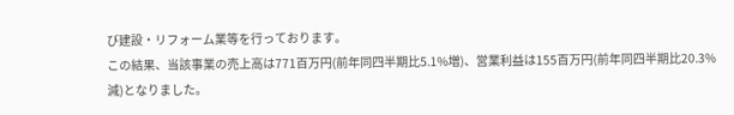び建設・リフォーム業等を行っております。
この結果、当該事業の売上高は771百万円(前年同四半期比5.1%増)、営業利益は155百万円(前年同四半期比20.3%減)となりました。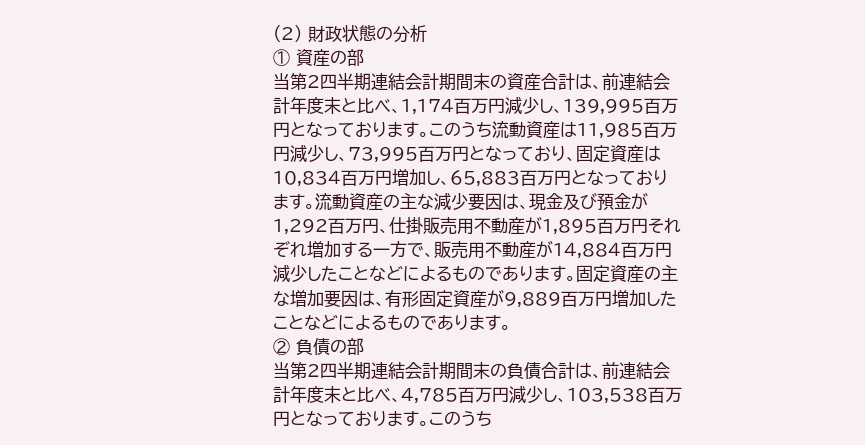(2) 財政状態の分析
① 資産の部
当第2四半期連結会計期間末の資産合計は、前連結会計年度末と比べ、1,174百万円減少し、139,995百万円となっております。このうち流動資産は11,985百万円減少し、73,995百万円となっており、固定資産は10,834百万円増加し、65,883百万円となっております。流動資産の主な減少要因は、現金及び預金が1,292百万円、仕掛販売用不動産が1,895百万円それぞれ増加する一方で、販売用不動産が14,884百万円減少したことなどによるものであります。固定資産の主な増加要因は、有形固定資産が9,889百万円増加したことなどによるものであります。
② 負債の部
当第2四半期連結会計期間末の負債合計は、前連結会計年度末と比べ、4,785百万円減少し、103,538百万円となっております。このうち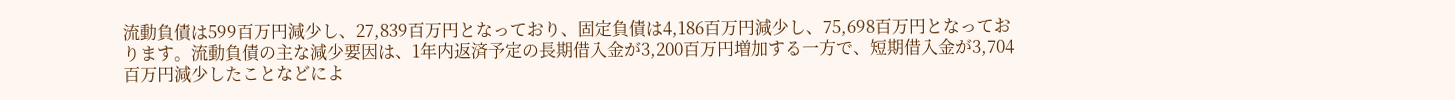流動負債は599百万円減少し、27,839百万円となっており、固定負債は4,186百万円減少し、75,698百万円となっております。流動負債の主な減少要因は、1年内返済予定の長期借入金が3,200百万円増加する一方で、短期借入金が3,704百万円減少したことなどによ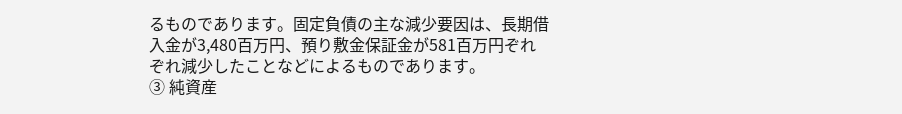るものであります。固定負債の主な減少要因は、長期借入金が3,480百万円、預り敷金保証金が581百万円ぞれぞれ減少したことなどによるものであります。
③ 純資産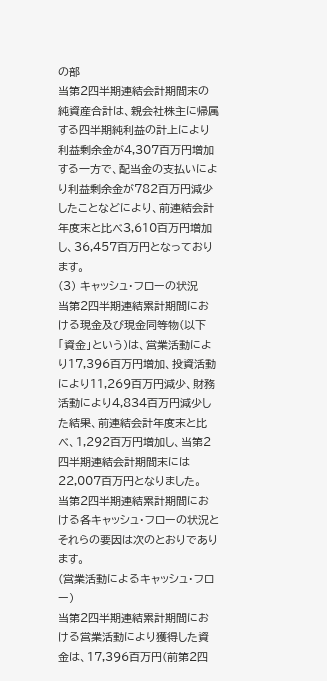の部
当第2四半期連結会計期間末の純資産合計は、親会社株主に帰属する四半期純利益の計上により利益剰余金が4,307百万円増加する一方で、配当金の支払いにより利益剰余金が782百万円減少したことなどにより、前連結会計年度末と比べ3,610百万円増加し、36,457百万円となっております。
(3) キャッシュ・フローの状況
当第2四半期連結累計期間における現金及び現金同等物(以下「資金」という)は、営業活動により17,396百万円増加、投資活動により11,269百万円減少、財務活動により4,834百万円減少した結果、前連結会計年度末と比べ、1,292百万円増加し、当第2四半期連結会計期間末には22,007百万円となりました。
当第2四半期連結累計期間における各キャッシュ・フローの状況とそれらの要因は次のとおりであります。
(営業活動によるキャッシュ・フロー)
当第2四半期連結累計期間における営業活動により獲得した資金は、17,396百万円(前第2四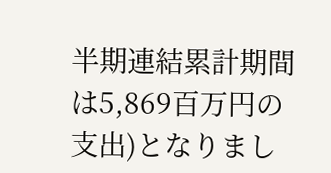半期連結累計期間は5,869百万円の支出)となりまし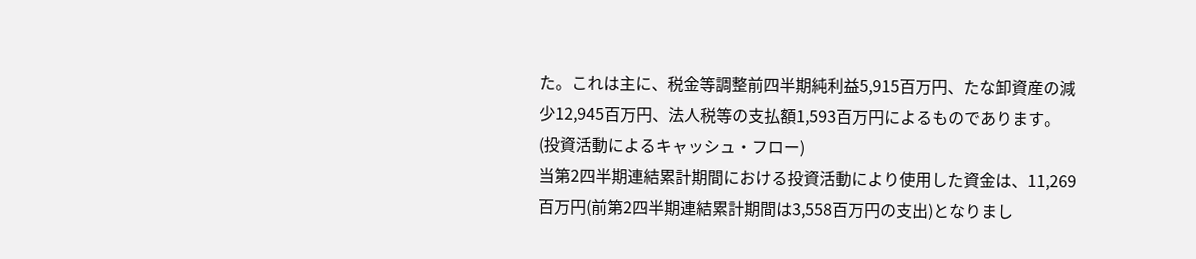た。これは主に、税金等調整前四半期純利益5,915百万円、たな卸資産の減少12,945百万円、法人税等の支払額1,593百万円によるものであります。
(投資活動によるキャッシュ・フロー)
当第2四半期連結累計期間における投資活動により使用した資金は、11,269百万円(前第2四半期連結累計期間は3,558百万円の支出)となりまし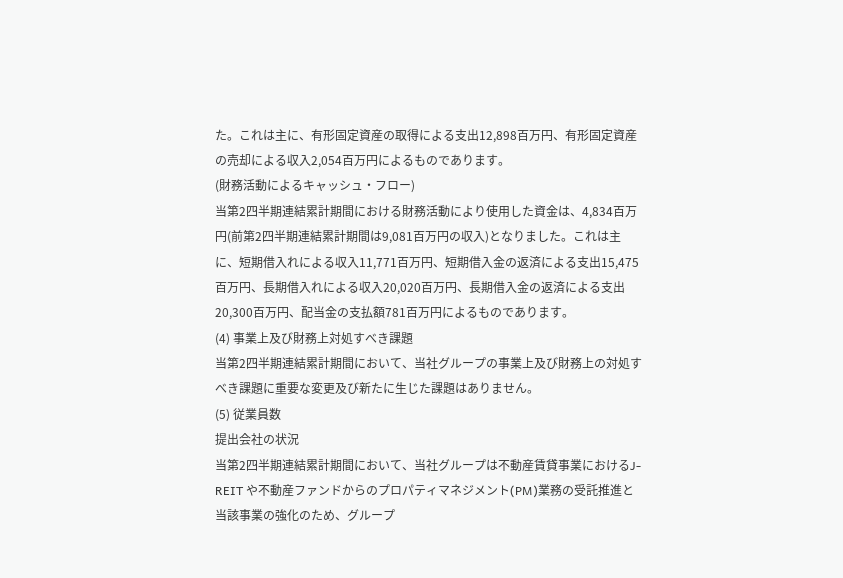た。これは主に、有形固定資産の取得による支出12,898百万円、有形固定資産の売却による収入2,054百万円によるものであります。
(財務活動によるキャッシュ・フロー)
当第2四半期連結累計期間における財務活動により使用した資金は、4,834百万円(前第2四半期連結累計期間は9,081百万円の収入)となりました。これは主に、短期借入れによる収入11,771百万円、短期借入金の返済による支出15,475百万円、長期借入れによる収入20,020百万円、長期借入金の返済による支出20,300百万円、配当金の支払額781百万円によるものであります。
(4) 事業上及び財務上対処すべき課題
当第2四半期連結累計期間において、当社グループの事業上及び財務上の対処すべき課題に重要な変更及び新たに生じた課題はありません。
(5) 従業員数
提出会社の状況
当第2四半期連結累計期間において、当社グループは不動産賃貸事業におけるJ-REIT や不動産ファンドからのプロパティマネジメント(PM)業務の受託推進と当該事業の強化のため、グループ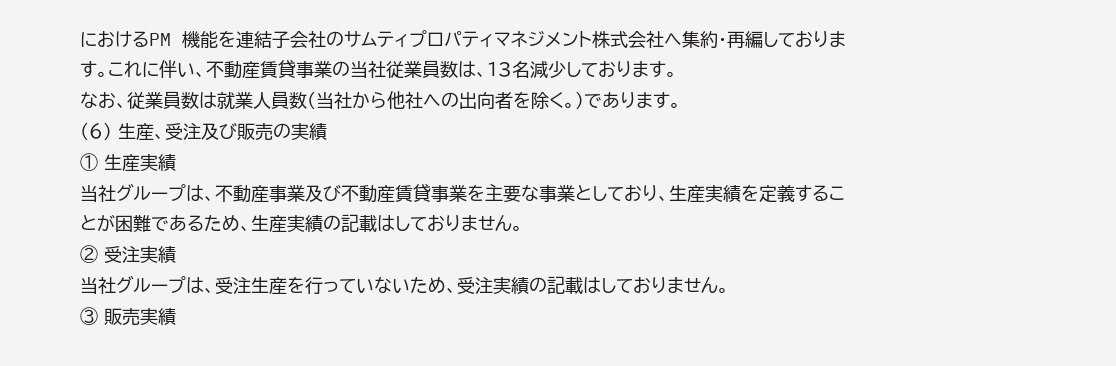におけるPM 機能を連結子会社のサムティプロパティマネジメント株式会社へ集約・再編しております。これに伴い、不動産賃貸事業の当社従業員数は、13名減少しております。
なお、従業員数は就業人員数(当社から他社への出向者を除く。)であります。
(6) 生産、受注及び販売の実績
① 生産実績
当社グループは、不動産事業及び不動産賃貸事業を主要な事業としており、生産実績を定義することが困難であるため、生産実績の記載はしておりません。
② 受注実績
当社グループは、受注生産を行っていないため、受注実績の記載はしておりません。
③ 販売実績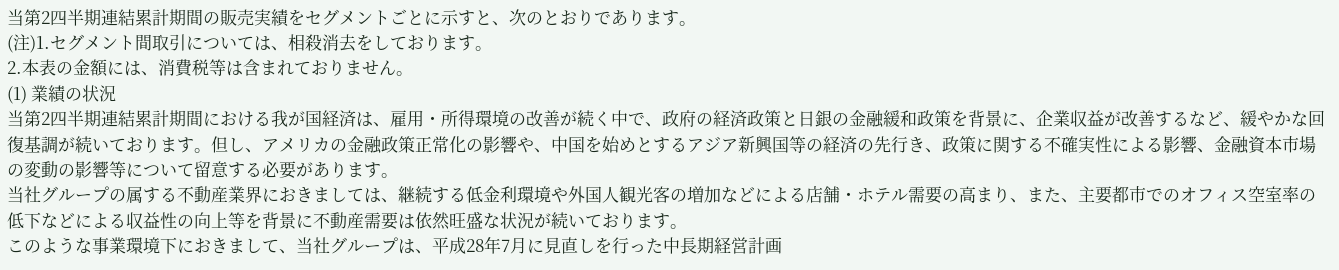当第2四半期連結累計期間の販売実績をセグメントごとに示すと、次のとおりであります。
(注)1.セグメント間取引については、相殺消去をしております。
2.本表の金額には、消費税等は含まれておりません。
(1) 業績の状況
当第2四半期連結累計期間における我が国経済は、雇用・所得環境の改善が続く中で、政府の経済政策と日銀の金融緩和政策を背景に、企業収益が改善するなど、緩やかな回復基調が続いております。但し、アメリカの金融政策正常化の影響や、中国を始めとするアジア新興国等の経済の先行き、政策に関する不確実性による影響、金融資本市場の変動の影響等について留意する必要があります。
当社グループの属する不動産業界におきましては、継続する低金利環境や外国人観光客の増加などによる店舗・ホテル需要の高まり、また、主要都市でのオフィス空室率の低下などによる収益性の向上等を背景に不動産需要は依然旺盛な状況が続いております。
このような事業環境下におきまして、当社グループは、平成28年7月に見直しを行った中長期経営計画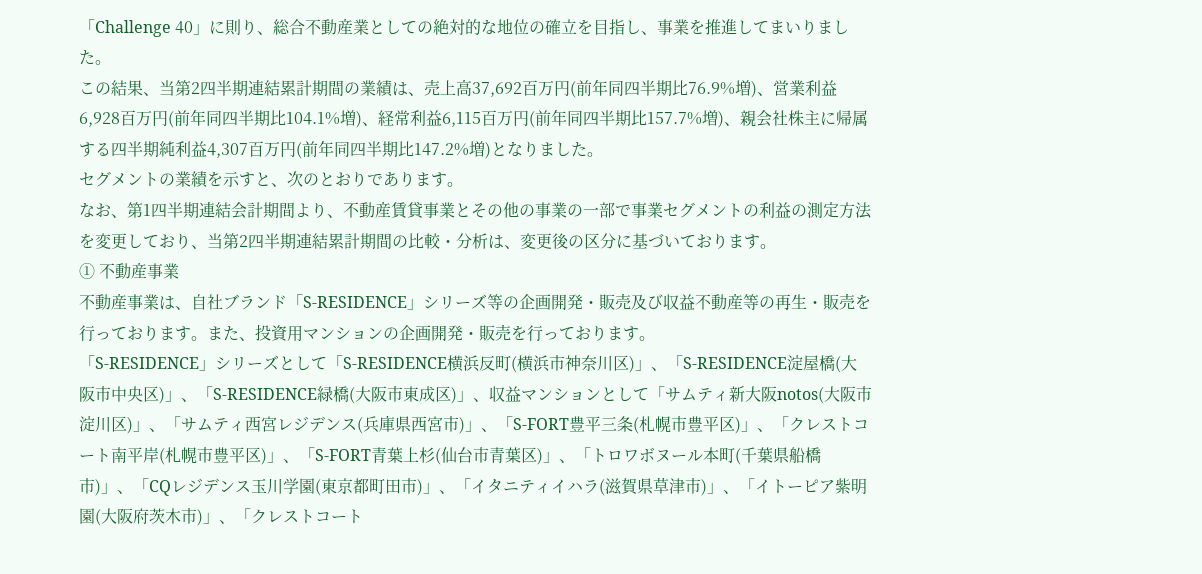「Challenge 40」に則り、総合不動産業としての絶対的な地位の確立を目指し、事業を推進してまいりました。
この結果、当第2四半期連結累計期間の業績は、売上高37,692百万円(前年同四半期比76.9%増)、営業利益6,928百万円(前年同四半期比104.1%増)、経常利益6,115百万円(前年同四半期比157.7%増)、親会社株主に帰属する四半期純利益4,307百万円(前年同四半期比147.2%増)となりました。
セグメントの業績を示すと、次のとおりであります。
なお、第1四半期連結会計期間より、不動産賃貸事業とその他の事業の一部で事業セグメントの利益の測定方法を変更しており、当第2四半期連結累計期間の比較・分析は、変更後の区分に基づいております。
① 不動産事業
不動産事業は、自社ブランド「S-RESIDENCE」シリーズ等の企画開発・販売及び収益不動産等の再生・販売を行っております。また、投資用マンションの企画開発・販売を行っております。
「S-RESIDENCE」シリーズとして「S-RESIDENCE横浜反町(横浜市神奈川区)」、「S-RESIDENCE淀屋橋(大阪市中央区)」、「S-RESIDENCE緑橋(大阪市東成区)」、収益マンションとして「サムティ新大阪notos(大阪市淀川区)」、「サムティ西宮レジデンス(兵庫県西宮市)」、「S-FORT豊平三条(札幌市豊平区)」、「クレストコート南平岸(札幌市豊平区)」、「S-FORT青葉上杉(仙台市青葉区)」、「トロワボヌール本町(千葉県船橋市)」、「CQレジデンス玉川学園(東京都町田市)」、「イタニティイハラ(滋賀県草津市)」、「イトーピア紫明園(大阪府茨木市)」、「クレストコート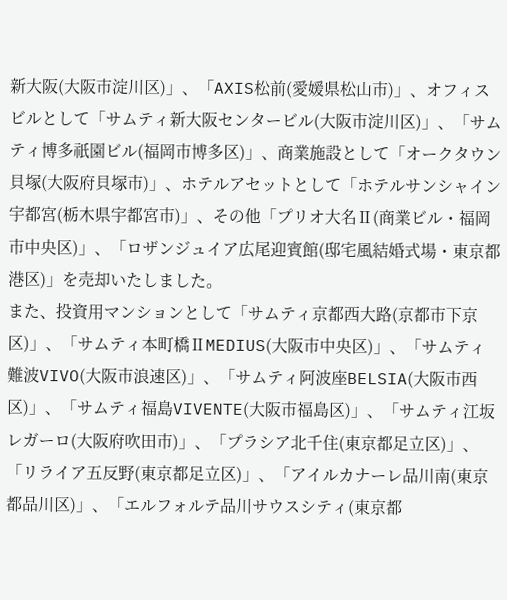新大阪(大阪市淀川区)」、「AXIS松前(愛媛県松山市)」、オフィスビルとして「サムティ新大阪センタービル(大阪市淀川区)」、「サムティ博多祇園ビル(福岡市博多区)」、商業施設として「オークタウン貝塚(大阪府貝塚市)」、ホテルアセットとして「ホテルサンシャイン宇都宮(栃木県宇都宮市)」、その他「プリオ大名Ⅱ(商業ビル・福岡市中央区)」、「ロザンジュイア広尾迎賓館(邸宅風結婚式場・東京都港区)」を売却いたしました。
また、投資用マンションとして「サムティ京都西大路(京都市下京区)」、「サムティ本町橋ⅡMEDIUS(大阪市中央区)」、「サムティ難波VIVO(大阪市浪速区)」、「サムティ阿波座BELSIA(大阪市西区)」、「サムティ福島VIVENTE(大阪市福島区)」、「サムティ江坂レガーロ(大阪府吹田市)」、「プラシア北千住(東京都足立区)」、「リライア五反野(東京都足立区)」、「アイルカナーレ品川南(東京都品川区)」、「エルフォルテ品川サウスシティ(東京都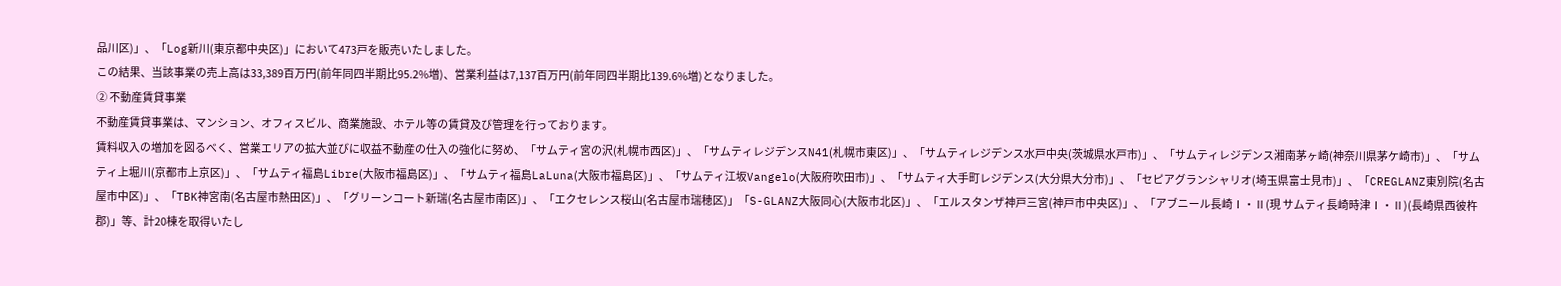品川区)」、「Log新川(東京都中央区)」において473戸を販売いたしました。
この結果、当該事業の売上高は33,389百万円(前年同四半期比95.2%増)、営業利益は7,137百万円(前年同四半期比139.6%増)となりました。
② 不動産賃貸事業
不動産賃貸事業は、マンション、オフィスビル、商業施設、ホテル等の賃貸及び管理を行っております。
賃料収入の増加を図るべく、営業エリアの拡大並びに収益不動産の仕入の強化に努め、「サムティ宮の沢(札幌市西区)」、「サムティレジデンスN41(札幌市東区)」、「サムティレジデンス水戸中央(茨城県水戸市)」、「サムティレジデンス湘南茅ヶ崎(神奈川県茅ケ崎市)」、「サムティ上堀川(京都市上京区)」、「サムティ福島Libre(大阪市福島区)」、「サムティ福島LaLuna(大阪市福島区)」、「サムティ江坂Vangelo(大阪府吹田市)」、「サムティ大手町レジデンス(大分県大分市)」、「セピアグランシャリオ(埼玉県富士見市)」、「CREGLANZ東別院(名古屋市中区)」、「TBK神宮南(名古屋市熱田区)」、「グリーンコート新瑞(名古屋市南区)」、「エクセレンス桜山(名古屋市瑞穂区)」「S-GLANZ大阪同心(大阪市北区)」、「エルスタンザ神戸三宮(神戸市中央区)」、「アブニール長崎Ⅰ・Ⅱ(現 サムティ長崎時津Ⅰ・Ⅱ)(長崎県西彼杵郡)」等、計20棟を取得いたし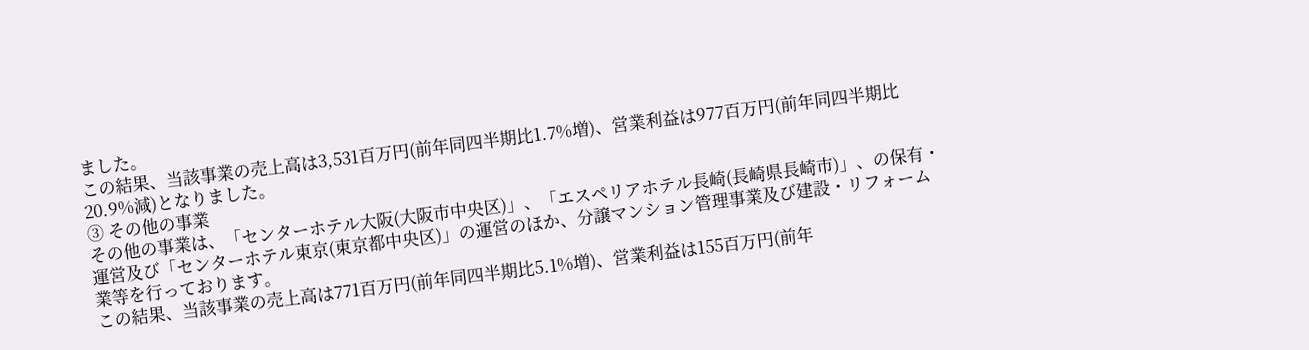ました。
この結果、当該事業の売上高は3,531百万円(前年同四半期比1.7%増)、営業利益は977百万円(前年同四半期比20.9%減)となりました。
③ その他の事業
その他の事業は、「センターホテル大阪(大阪市中央区)」、「エスペリアホテル長崎(長崎県長崎市)」、の保有・運営及び「センターホテル東京(東京都中央区)」の運営のほか、分譲マンション管理事業及び建設・リフォーム業等を行っております。
この結果、当該事業の売上高は771百万円(前年同四半期比5.1%増)、営業利益は155百万円(前年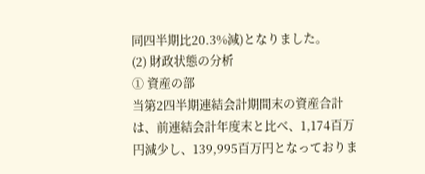同四半期比20.3%減)となりました。
(2) 財政状態の分析
① 資産の部
当第2四半期連結会計期間末の資産合計は、前連結会計年度末と比べ、1,174百万円減少し、139,995百万円となっておりま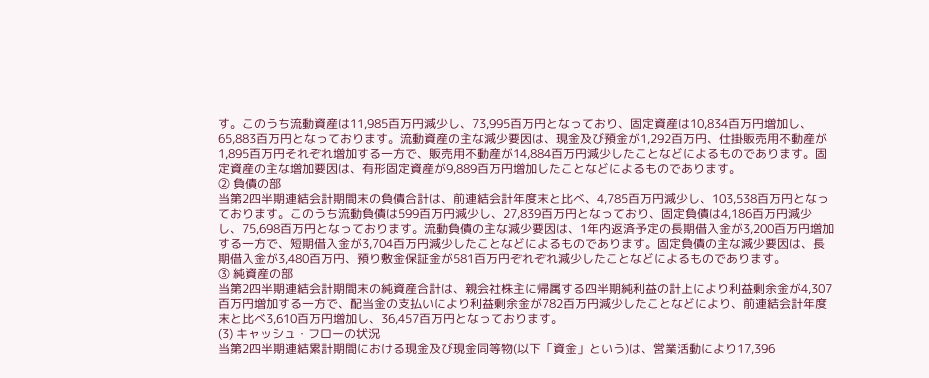す。このうち流動資産は11,985百万円減少し、73,995百万円となっており、固定資産は10,834百万円増加し、65,883百万円となっております。流動資産の主な減少要因は、現金及び預金が1,292百万円、仕掛販売用不動産が1,895百万円それぞれ増加する一方で、販売用不動産が14,884百万円減少したことなどによるものであります。固定資産の主な増加要因は、有形固定資産が9,889百万円増加したことなどによるものであります。
② 負債の部
当第2四半期連結会計期間末の負債合計は、前連結会計年度末と比べ、4,785百万円減少し、103,538百万円となっております。このうち流動負債は599百万円減少し、27,839百万円となっており、固定負債は4,186百万円減少し、75,698百万円となっております。流動負債の主な減少要因は、1年内返済予定の長期借入金が3,200百万円増加する一方で、短期借入金が3,704百万円減少したことなどによるものであります。固定負債の主な減少要因は、長期借入金が3,480百万円、預り敷金保証金が581百万円ぞれぞれ減少したことなどによるものであります。
③ 純資産の部
当第2四半期連結会計期間末の純資産合計は、親会社株主に帰属する四半期純利益の計上により利益剰余金が4,307百万円増加する一方で、配当金の支払いにより利益剰余金が782百万円減少したことなどにより、前連結会計年度末と比べ3,610百万円増加し、36,457百万円となっております。
(3) キャッシュ・フローの状況
当第2四半期連結累計期間における現金及び現金同等物(以下「資金」という)は、営業活動により17,396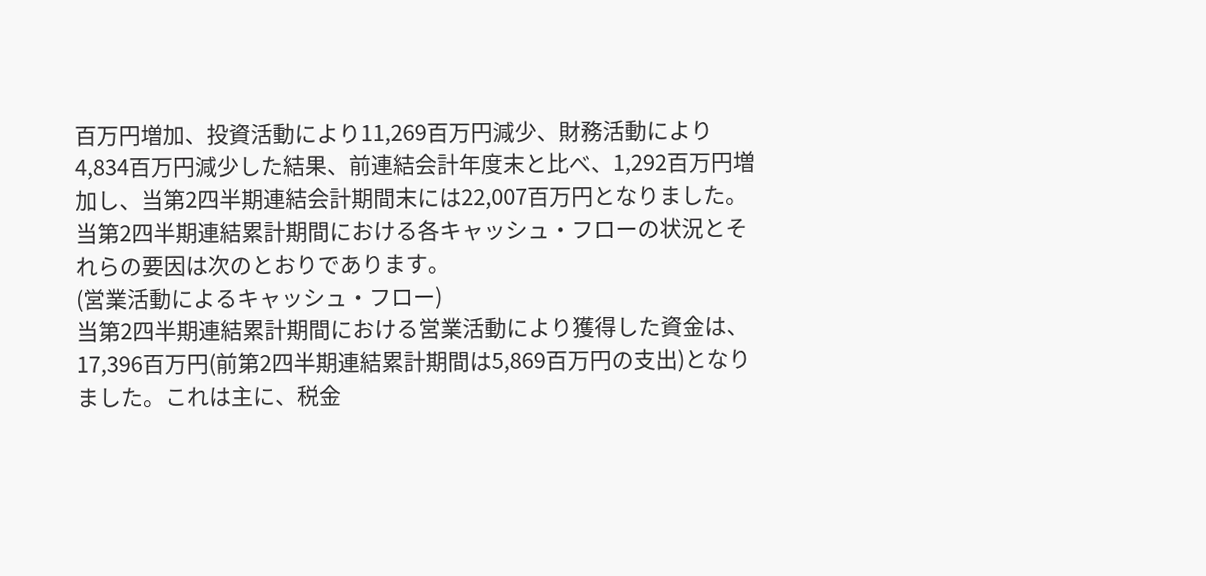百万円増加、投資活動により11,269百万円減少、財務活動により4,834百万円減少した結果、前連結会計年度末と比べ、1,292百万円増加し、当第2四半期連結会計期間末には22,007百万円となりました。
当第2四半期連結累計期間における各キャッシュ・フローの状況とそれらの要因は次のとおりであります。
(営業活動によるキャッシュ・フロー)
当第2四半期連結累計期間における営業活動により獲得した資金は、17,396百万円(前第2四半期連結累計期間は5,869百万円の支出)となりました。これは主に、税金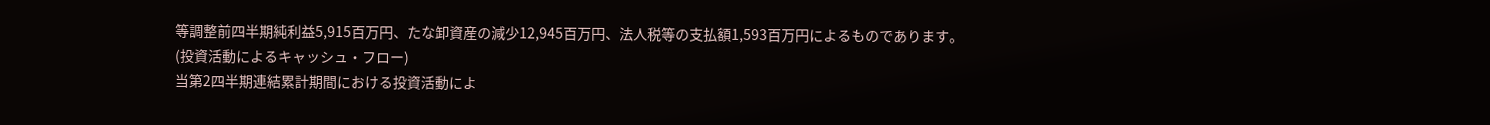等調整前四半期純利益5,915百万円、たな卸資産の減少12,945百万円、法人税等の支払額1,593百万円によるものであります。
(投資活動によるキャッシュ・フロー)
当第2四半期連結累計期間における投資活動によ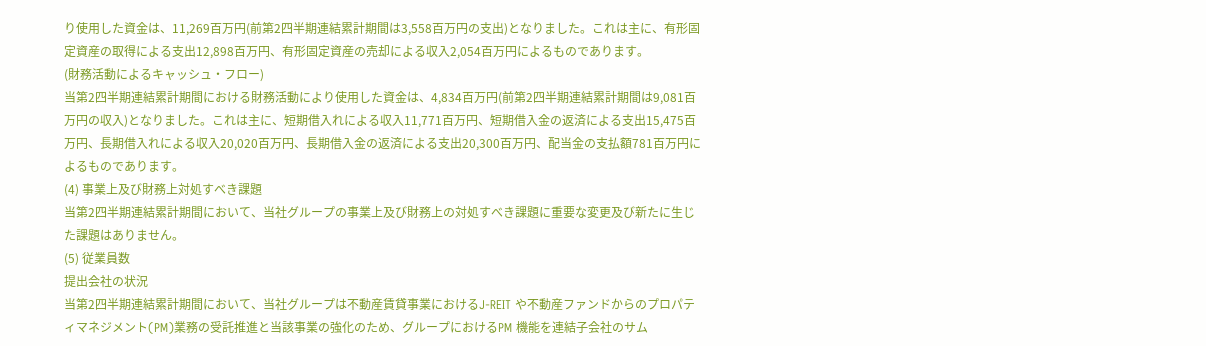り使用した資金は、11,269百万円(前第2四半期連結累計期間は3,558百万円の支出)となりました。これは主に、有形固定資産の取得による支出12,898百万円、有形固定資産の売却による収入2,054百万円によるものであります。
(財務活動によるキャッシュ・フロー)
当第2四半期連結累計期間における財務活動により使用した資金は、4,834百万円(前第2四半期連結累計期間は9,081百万円の収入)となりました。これは主に、短期借入れによる収入11,771百万円、短期借入金の返済による支出15,475百万円、長期借入れによる収入20,020百万円、長期借入金の返済による支出20,300百万円、配当金の支払額781百万円によるものであります。
(4) 事業上及び財務上対処すべき課題
当第2四半期連結累計期間において、当社グループの事業上及び財務上の対処すべき課題に重要な変更及び新たに生じた課題はありません。
(5) 従業員数
提出会社の状況
当第2四半期連結累計期間において、当社グループは不動産賃貸事業におけるJ-REIT や不動産ファンドからのプロパティマネジメント(PM)業務の受託推進と当該事業の強化のため、グループにおけるPM 機能を連結子会社のサム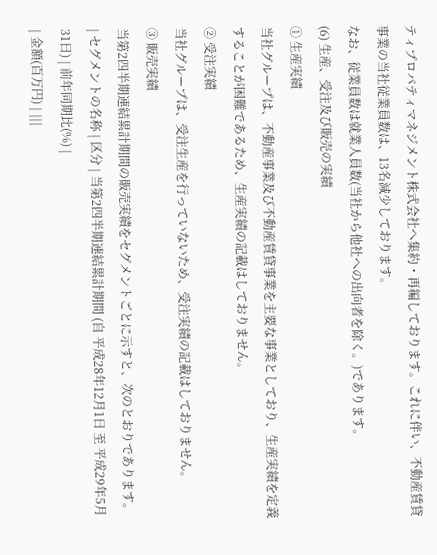ティプロパティマネジメント株式会社へ集約・再編しております。これに伴い、不動産賃貸事業の当社従業員数は、13名減少しております。
なお、従業員数は就業人員数(当社から他社への出向者を除く。)であります。
(6) 生産、受注及び販売の実績
① 生産実績
当社グループは、不動産事業及び不動産賃貸事業を主要な事業としており、生産実績を定義することが困難であるため、生産実績の記載はしておりません。
② 受注実績
当社グループは、受注生産を行っていないため、受注実績の記載はしておりません。
③ 販売実績
当第2四半期連結累計期間の販売実績をセグメントごとに示すと、次のとおりであります。
| セグメントの名称 | 区分 | 当第2四半期連結累計期間 (自 平成28年12月1日 至 平成29年5月31日) | 前年同期比(%) |
| 金額(百万円) | |||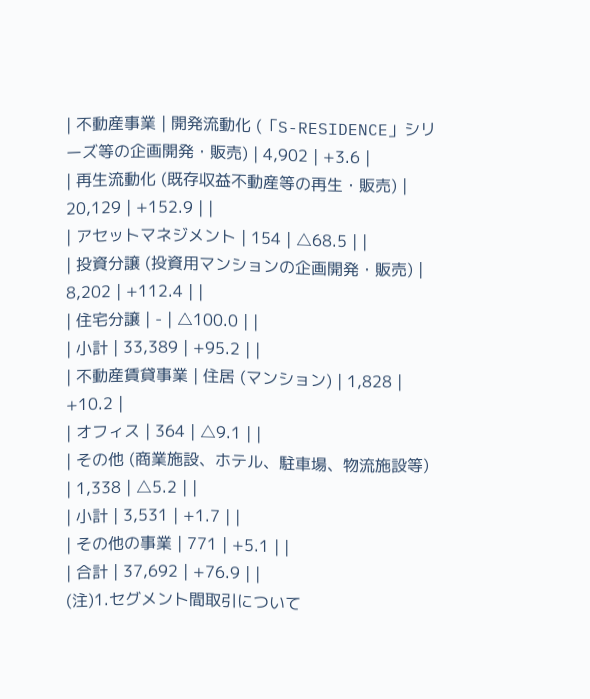| 不動産事業 | 開発流動化 (「S-RESIDENCE」シリーズ等の企画開発・販売) | 4,902 | +3.6 |
| 再生流動化 (既存収益不動産等の再生・販売) | 20,129 | +152.9 | |
| アセットマネジメント | 154 | △68.5 | |
| 投資分譲 (投資用マンションの企画開発・販売) | 8,202 | +112.4 | |
| 住宅分譲 | - | △100.0 | |
| 小計 | 33,389 | +95.2 | |
| 不動産賃貸事業 | 住居 (マンション) | 1,828 | +10.2 |
| オフィス | 364 | △9.1 | |
| その他 (商業施設、ホテル、駐車場、物流施設等) | 1,338 | △5.2 | |
| 小計 | 3,531 | +1.7 | |
| その他の事業 | 771 | +5.1 | |
| 合計 | 37,692 | +76.9 | |
(注)1.セグメント間取引について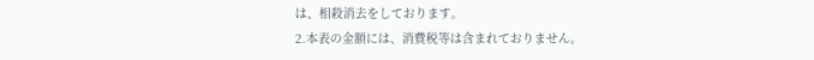は、相殺消去をしております。
2.本表の金額には、消費税等は含まれておりません。